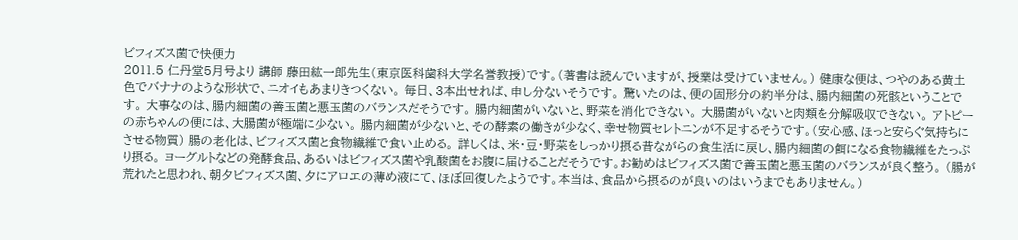ビフィズス菌で快便力
2011.5 仁丹堂5月号より 講師 藤田紘一郎先生(東京医科歯科大学名誉教授)です。(著書は読んでいますが、授業は受けていません。) 健康な便は、つやのある黄土色でバナナのような形状で、ニオイもあまりきつくない。 毎日、3本出せれば、申し分ないそうです。 驚いたのは、便の固形分の約半分は、腸内細菌の死骸ということです。 大事なのは、腸内細菌の善玉菌と悪玉菌のバランスだそうです。 腸内細菌がいないと、野菜を消化できない。 大腸菌がいないと肉類を分解吸収できない。 アトピーの赤ちゃんの便には、大腸菌が極端に少ない。 腸内細菌が少ないと、その酵素の働きが少なく、幸せ物質セレトニンが不足するそうです。(安心感、ほっと安らぐ気持ちにさせる物質) 腸の老化は、ビフィズス菌と食物繊維で食い止める。 詳しくは、米・豆・野菜をしっかり摂る昔ながらの食生活に戻し、腸内細菌の餌になる食物繊維をたっぷり摂る。 ヨーグルトなどの発酵食品、あるいはビフィズス菌や乳酸菌をお腹に届けることだそうです。お勧めはビフィズス菌で善玉菌と悪玉菌のバランスが良く整う。 (腸が荒れたと思われ、朝夕ビフィズス菌、夕にアロエの薄め液にて、ほぼ回復したようです。本当は、食品から摂るのが良いのはいうまでもありません。)